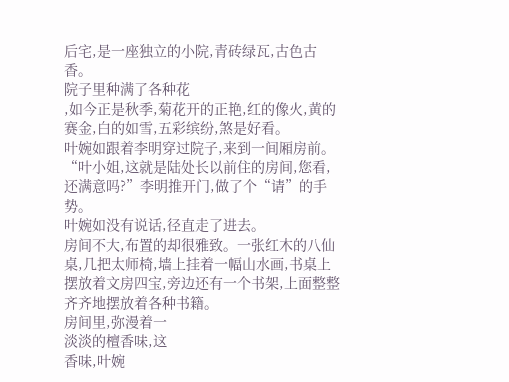后宅,是一座独立的小院,青砖绿瓦,古色古香。
院子里种满了各种花
,如今正是秋季,菊花开的正艳,红的像火,黄的赛金,白的如雪,五彩缤纷,煞是好看。
叶婉如跟着李明穿过院子,来到一间厢房前。
“叶小姐,这就是陆处长以前住的房间,您看,还满意吗?”李明推开门,做了个“请”的手势。
叶婉如没有说话,径直走了进去。
房间不大,布置的却很雅致。一张红木的八仙桌,几把太师椅,墙上挂着一幅山水画,书桌上摆放着文房四宝,旁边还有一个书架,上面整整齐齐地摆放着各种书籍。
房间里,弥漫着一
淡淡的檀香味,这
香味,叶婉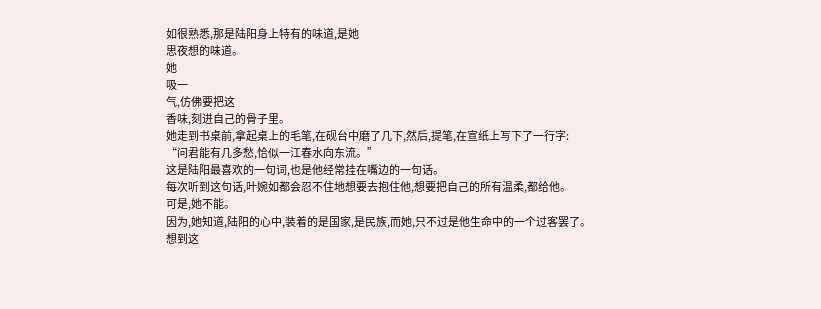如很熟悉,那是陆阳身上特有的味道,是她
思夜想的味道。
她
吸一
气,仿佛要把这
香味,刻进自己的骨子里。
她走到书桌前,拿起桌上的毛笔,在砚台中磨了几下,然后,提笔,在宣纸上写下了一行字:
“问君能有几多愁,恰似一江春水向东流。”
这是陆阳最喜欢的一句词,也是他经常挂在嘴边的一句话。
每次听到这句话,叶婉如都会忍不住地想要去抱住他,想要把自己的所有温柔,都给他。
可是,她不能。
因为,她知道,陆阳的心中,装着的是国家,是民族,而她,只不过是他生命中的一个过客罢了。
想到这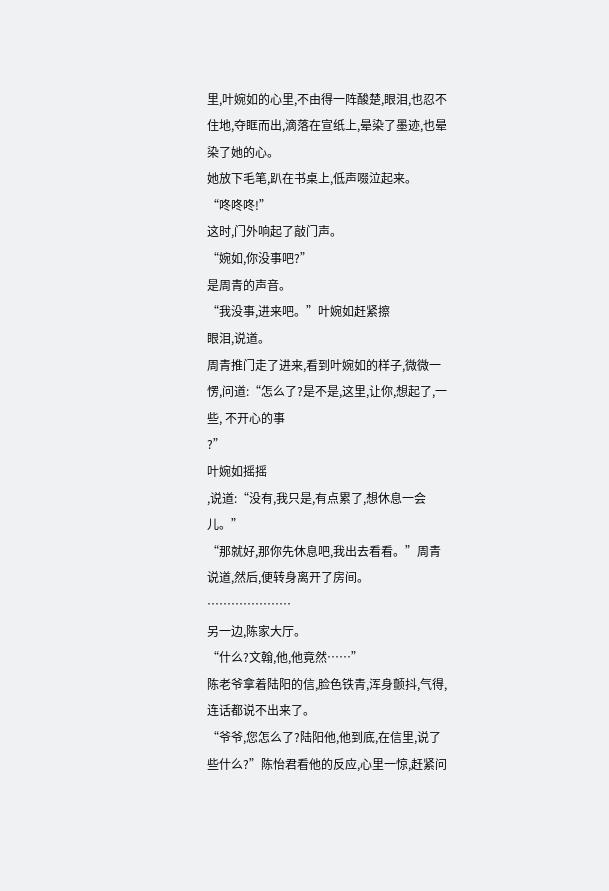里,叶婉如的心里,不由得一阵酸楚,眼泪,也忍不住地,夺眶而出,滴落在宣纸上,晕染了墨迹,也晕染了她的心。
她放下毛笔,趴在书桌上,低声啜泣起来。
“咚咚咚!”
这时,门外响起了敲门声。
“婉如,你没事吧?”
是周青的声音。
“我没事,进来吧。”叶婉如赶紧擦
眼泪,说道。
周青推门走了进来,看到叶婉如的样子,微微一愣,问道:“怎么了?是不是,这里,让你,想起了,一些, 不开心的事
?”
叶婉如摇摇
,说道:“没有,我只是,有点累了,想休息一会儿。”
“那就好,那你先休息吧,我出去看看。”周青说道,然后,便转身离开了房间。
…………………
另一边,陈家大厅。
“什么?文翰,他,他竟然……”
陈老爷拿着陆阳的信,脸色铁青,浑身颤抖,气得,连话都说不出来了。
“爷爷,您怎么了?陆阳他,他到底,在信里,说了些什么?”陈怡君看他的反应,心里一惊,赶紧问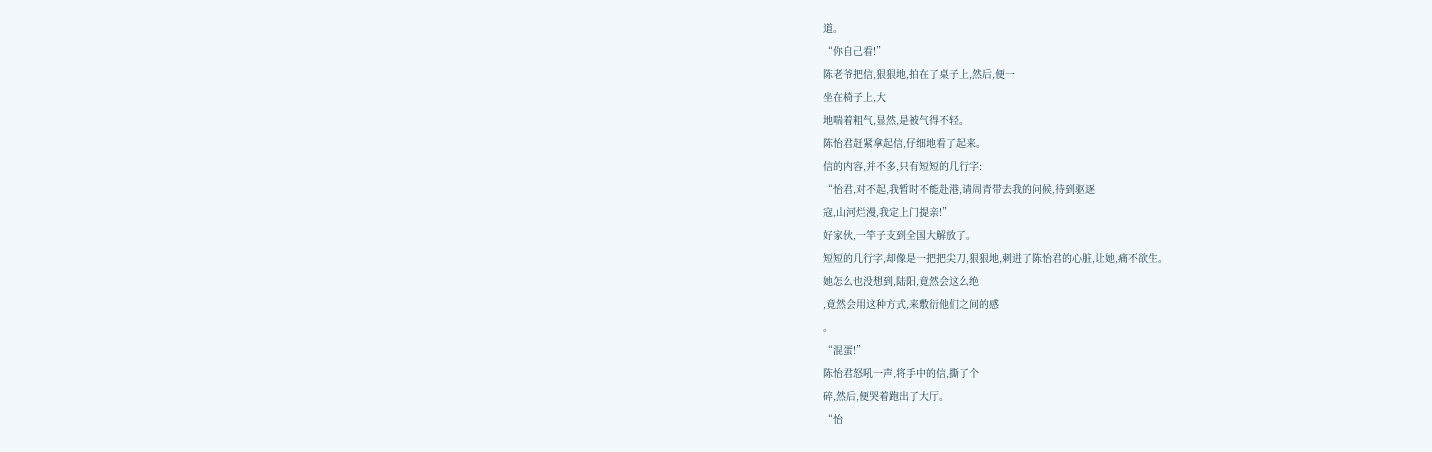道。
“你自己看!”
陈老爷把信,狠狠地,拍在了桌子上,然后,便一
坐在椅子上,大
地喘着粗气,显然,是被气得不轻。
陈怡君赶紧拿起信,仔细地看了起来。
信的内容,并不多,只有短短的几行字:
“怡君,对不起,我暂时不能赴港,请周青带去我的问候,待到驱逐
寇,山河烂漫,我定上门提亲!”
好家伙,一竿子支到全国大解放了。
短短的几行字,却像是一把把尖刀,狠狠地,刺进了陈怡君的心脏,让她,痛不欲生。
她怎么也没想到,陆阳,竟然会这么绝
,竟然会用这种方式,来敷衍他们之间的感
。
“混蛋!”
陈怡君怒吼一声,将手中的信,撕了个
碎,然后,便哭着跑出了大厅。
“怡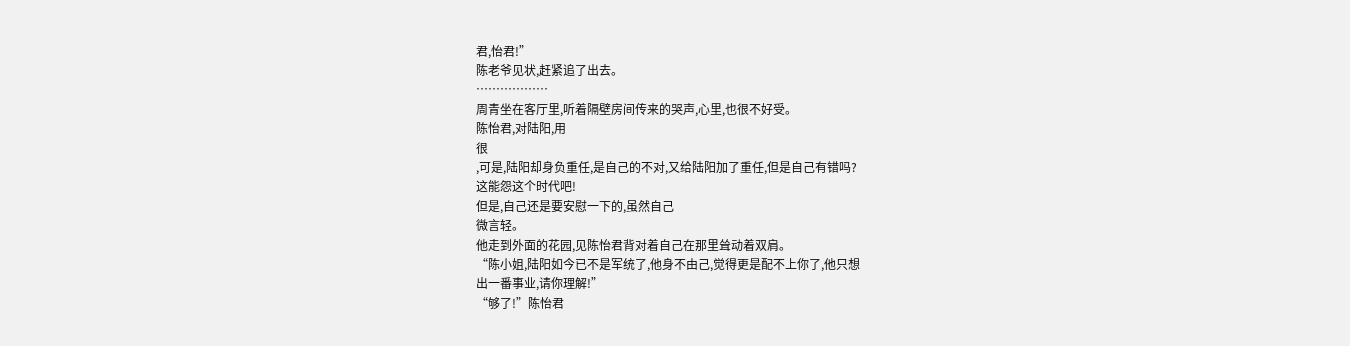君,怡君!”
陈老爷见状,赶紧追了出去。
………………
周青坐在客厅里,听着隔壁房间传来的哭声,心里,也很不好受。
陈怡君,对陆阳,用
很
,可是,陆阳却身负重任,是自己的不对,又给陆阳加了重任,但是自己有错吗?
这能怨这个时代吧!
但是,自己还是要安慰一下的,虽然自己
微言轻。
他走到外面的花园,见陈怡君背对着自己在那里耸动着双肩。
“陈小姐,陆阳如今已不是军统了,他身不由己,觉得更是配不上你了,他只想
出一番事业,请你理解!”
“够了!”陈怡君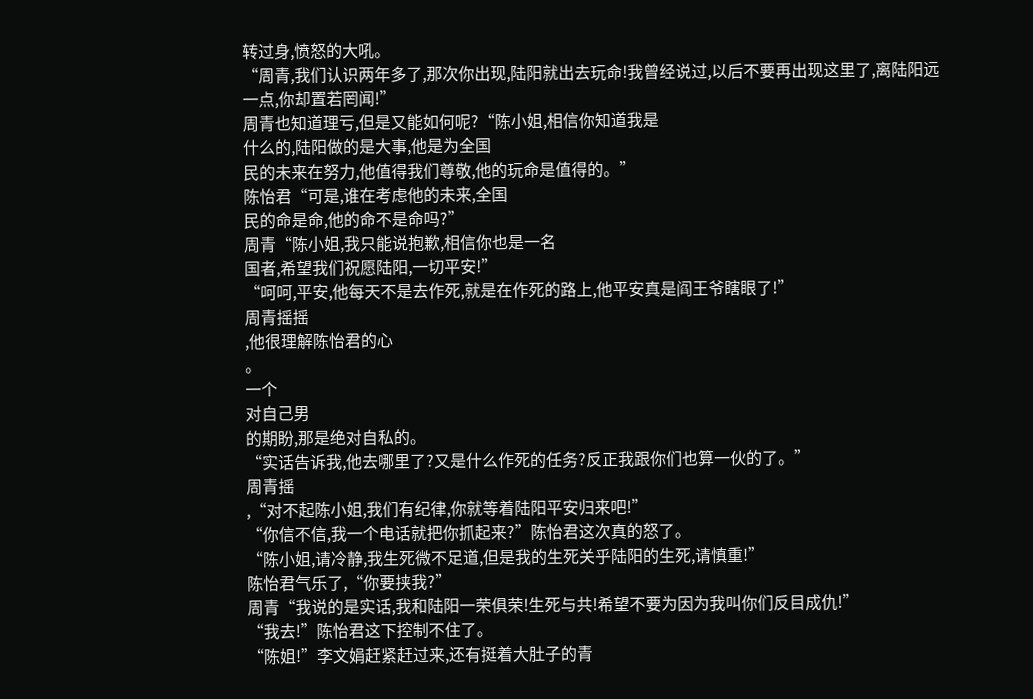转过身,愤怒的大吼。
“周青,我们认识两年多了,那次你出现,陆阳就出去玩命!我曾经说过,以后不要再出现这里了,离陆阳远一点,你却置若罔闻!”
周青也知道理亏,但是又能如何呢?“陈小姐,相信你知道我是
什么的,陆阳做的是大事,他是为全国
民的未来在努力,他值得我们尊敬,他的玩命是值得的。”
陈怡君“可是,谁在考虑他的未来,全国
民的命是命,他的命不是命吗?”
周青“陈小姐,我只能说抱歉,相信你也是一名
国者,希望我们祝愿陆阳,一切平安!”
“呵呵,平安,他每天不是去作死,就是在作死的路上,他平安真是阎王爷瞎眼了!”
周青摇摇
,他很理解陈怡君的心
。
一个
对自己男
的期盼,那是绝对自私的。
“实话告诉我,他去哪里了?又是什么作死的任务?反正我跟你们也算一伙的了。”
周青摇
,“对不起陈小姐,我们有纪律,你就等着陆阳平安归来吧!”
“你信不信,我一个电话就把你抓起来?”陈怡君这次真的怒了。
“陈小姐,请冷静,我生死微不足道,但是我的生死关乎陆阳的生死,请慎重!”
陈怡君气乐了,“你要挟我?”
周青“我说的是实话,我和陆阳一荣俱荣!生死与共!希望不要为因为我叫你们反目成仇!”
“我去!”陈怡君这下控制不住了。
“陈姐!”李文娟赶紧赶过来,还有挺着大肚子的青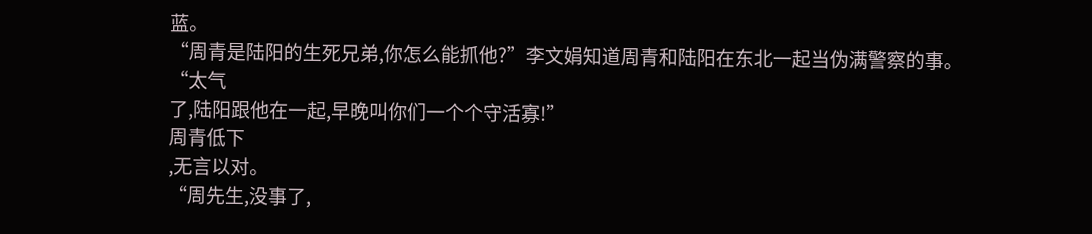蓝。
“周青是陆阳的生死兄弟,你怎么能抓他?”李文娟知道周青和陆阳在东北一起当伪满警察的事。
“太气
了,陆阳跟他在一起,早晚叫你们一个个守活寡!”
周青低下
,无言以对。
“周先生,没事了,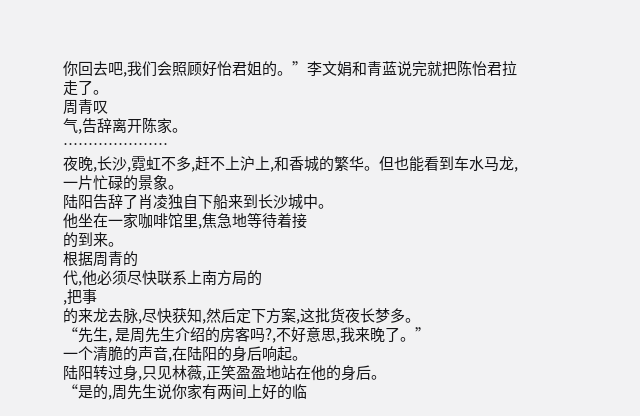你回去吧,我们会照顾好怡君姐的。”李文娟和青蓝说完就把陈怡君拉走了。
周青叹
气,告辞离开陈家。
…………………
夜晚,长沙,霓虹不多,赶不上沪上,和香城的繁华。但也能看到车水马龙,一片忙碌的景象。
陆阳告辞了肖凌独自下船来到长沙城中。
他坐在一家咖啡馆里,焦急地等待着接
的到来。
根据周青的
代,他必须尽快联系上南方局的
,把事
的来龙去脉,尽快获知,然后定下方案,这批货夜长梦多。
“先生, 是周先生介绍的房客吗?,不好意思,我来晚了。”
一个清脆的声音,在陆阳的身后响起。
陆阳转过身,只见林薇,正笑盈盈地站在他的身后。
“是的,周先生说你家有两间上好的临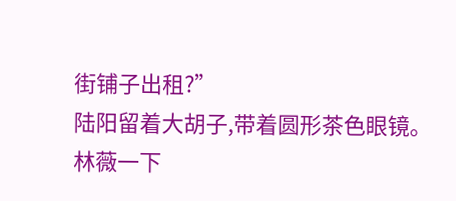街铺子出租?”
陆阳留着大胡子,带着圆形茶色眼镜。
林薇一下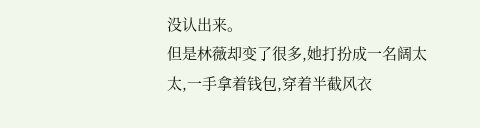没认出来。
但是林薇却变了很多,她打扮成一名阔太太,一手拿着钱包,穿着半截风衣